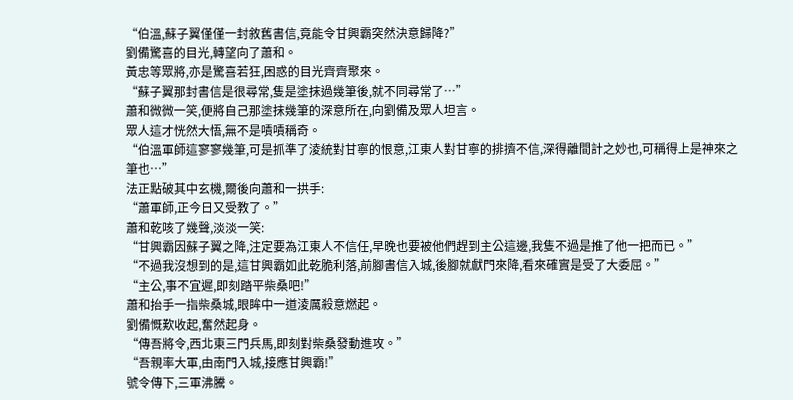“伯溫,蘇子翼僅僅一封敘舊書信,竟能令甘興霸突然決意歸降?”
劉備驚喜的目光,轉望向了蕭和。
黃忠等眾將,亦是驚喜若狂,困惑的目光齊齊聚來。
“蘇子翼那封書信是很尋常,隻是塗抹過幾筆後,就不同尋常了…”
蕭和微微一笑,便將自己那塗抹幾筆的深意所在,向劉備及眾人坦言。
眾人這才恍然大悟,無不是嘖嘖稱奇。
“伯溫軍師這寥寥幾筆,可是抓準了淩統對甘寧的恨意,江東人對甘寧的排擠不信,深得離間計之妙也,可稱得上是神來之筆也…”
法正點破其中玄機,爾後向蕭和一拱手:
“蕭軍師,正今日又受教了。”
蕭和乾咳了幾聲,淡淡一笑:
“甘興霸因蘇子翼之降,注定要為江東人不信任,早晚也要被他們趕到主公這邊,我隻不過是推了他一把而已。”
“不過我沒想到的是,這甘興霸如此乾脆利落,前腳書信入城,後腳就獻門來降,看來確實是受了大委屈。”
“主公,事不宜遲,即刻踏平柴桑吧!”
蕭和抬手一指柴桑城,眼眸中一道淩厲殺意燃起。
劉備慨歎收起,奮然起身。
“傳吾將令,西北東三門兵馬,即刻對柴桑發動進攻。”
“吾親率大軍,由南門入城,接應甘興霸!”
號令傳下,三軍沸騰。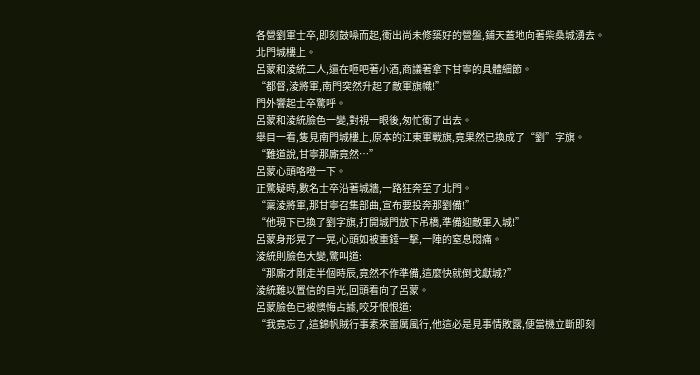各營劉軍士卒,即刻鼓噪而起,衝出尚未修築好的營盤,鋪天蓋地向著柴桑城湧去。
北門城樓上。
呂蒙和淩統二人,還在咂吧著小酒,商議著拿下甘寧的具體細節。
“都督,淩將軍,南門突然升起了敵軍旗幟!”
門外響起士卒驚呼。
呂蒙和淩統臉色一變,對視一眼後,匆忙衝了出去。
舉目一看,隻見南門城樓上,原本的江東軍戰旗,竟果然已換成了“劉”字旗。
“難道說,甘寧那廝竟然…”
呂蒙心頭咯噔一下。
正驚疑時,數名士卒沿著城牆,一路狂奔至了北門。
“稟淩將軍,那甘寧召集部曲,宣布要投奔那劉備!”
“他現下已換了劉字旗,打開城門放下吊橋,準備迎敵軍入城!”
呂蒙身形晃了一晃,心頭如被重錘一擊,一陣的窒息悶痛。
淩統則臉色大變,驚叫道:
“那廝才剛走半個時辰,竟然不作準備,這麼快就倒戈獻城?”
淩統難以置信的目光,回頭看向了呂蒙。
呂蒙臉色已被懊悔占據,咬牙恨恨道:
“我竟忘了,這錦帆賊行事素來雷厲風行,他這必是見事情敗露,便當機立斷即刻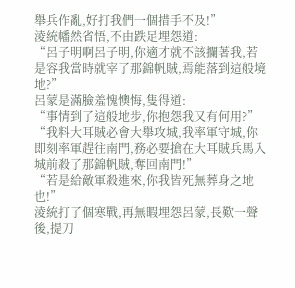舉兵作亂,好打我們一個措手不及!”
淩統幡然省悟,不由跌足埋怨道:
“呂子明啊呂子明,你適才就不該攔著我,若是容我當時就宰了那錦帆賊,焉能落到這般境地?”
呂蒙是滿臉羞愧懊悔,隻得道:
“事情到了這般地步,你抱怨我又有何用?”
“我料大耳賊必會大舉攻城,我率軍守城,你即刻率軍趕往南門,務必要搶在大耳賊兵馬入城前殺了那錦帆賊,奪回南門!”
“若是給敵軍殺進來,你我皆死無葬身之地也!”
淩統打了個寒戰,再無暇埋怨呂蒙,長歎一聲後,提刀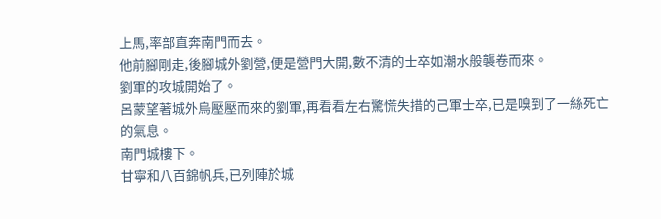上馬,率部直奔南門而去。
他前腳剛走,後腳城外劉營,便是營門大開,數不清的士卒如潮水般襲卷而來。
劉軍的攻城開始了。
呂蒙望著城外烏壓壓而來的劉軍,再看看左右驚慌失措的己軍士卒,已是嗅到了一絲死亡的氣息。
南門城樓下。
甘寧和八百錦帆兵,已列陣於城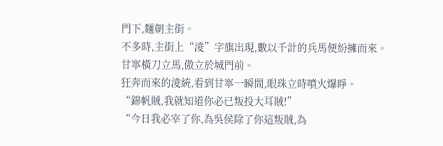門下,麵朝主街。
不多時,主街上“淩”字旗出現,數以千計的兵馬便紛擁而來。
甘寧橫刀立馬,傲立於城門前。
狂奔而來的淩統,看到甘寧一瞬間,眼珠立時噴火爆睜。
“錦帆賊,我就知道你必已叛投大耳賊!”
“今日我必宰了你,為吳侯除了你這叛賊,為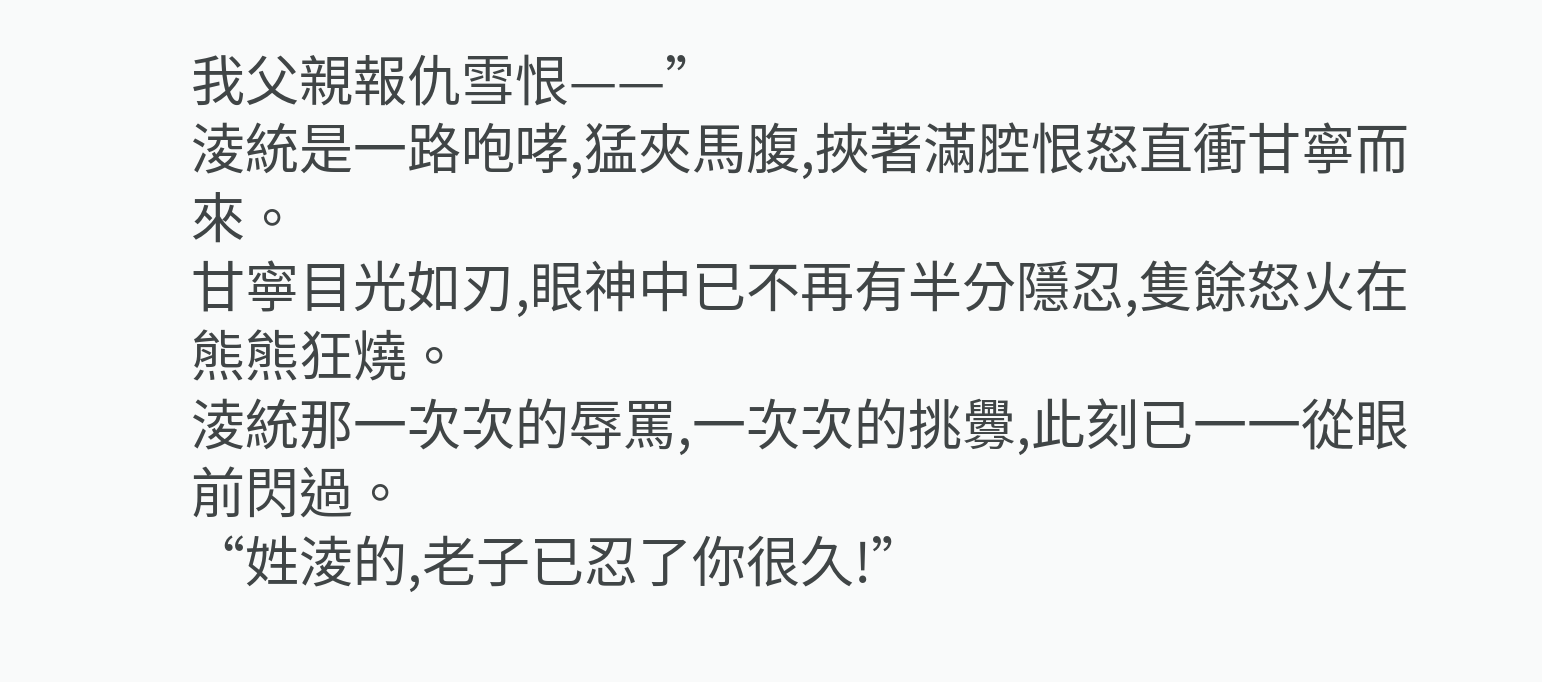我父親報仇雪恨——”
淩統是一路咆哮,猛夾馬腹,挾著滿腔恨怒直衝甘寧而來。
甘寧目光如刃,眼神中已不再有半分隱忍,隻餘怒火在熊熊狂燒。
淩統那一次次的辱罵,一次次的挑釁,此刻已一一從眼前閃過。
“姓淩的,老子已忍了你很久!”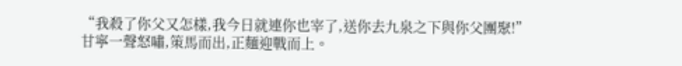“我殺了你父又怎樣,我今日就連你也宰了,送你去九泉之下與你父團聚!”
甘寧一聲怒嘯,策馬而出,正麵迎戰而上。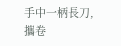手中一柄長刀,攜卷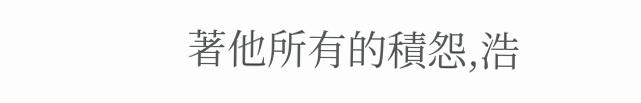著他所有的積怨,浩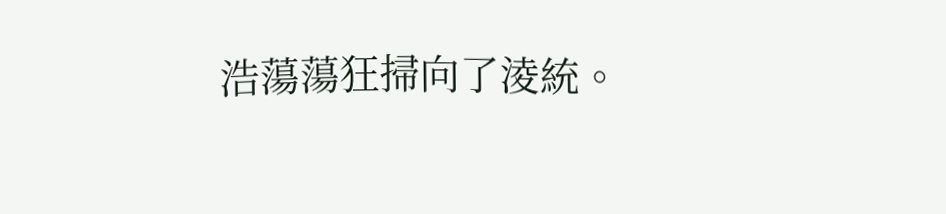浩蕩蕩狂掃向了淩統。